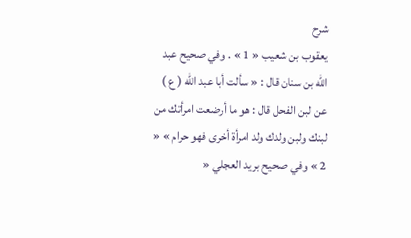شرح
يعقوب بن شعيب « 1 » . وفي صحيح عبد الله بن سنان قال : « سألت أبا عبد الله ( ع ) عن لبن الفحل قال : هو ما أرضعت امرأتك من لبنك ولبن ولدك ولد امرأة أخرى فهو حرام » « 2 » وفي صحيح بريد العجلي «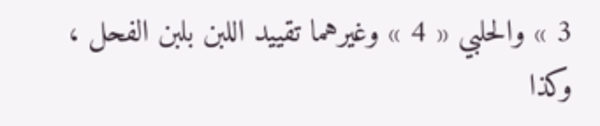3 » والحلبي « 4 » وغيرهما تقييد اللبن بلبن الفحل ، وكذا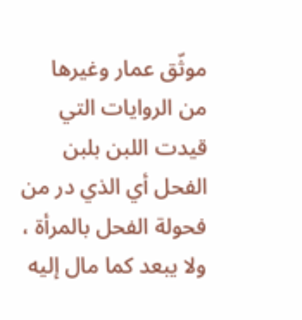موثّق عمار وغيرها من الروايات التي قيدت اللبن بلبن الفحل أي الذي در من فحولة الفحل بالمرأة ، ولا يبعد كما مال إليه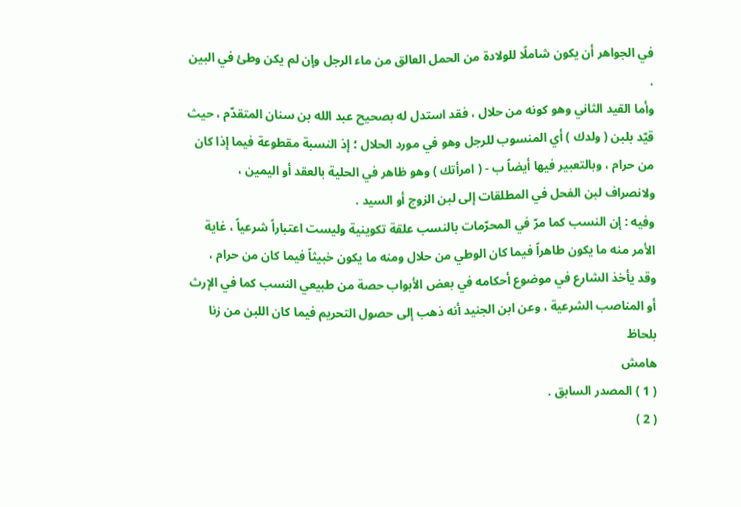في الجواهر أن يكون شاملًا للولادة من الحمل العالق من ماء الرجل وإن لم يكن وطئ في البين .
وأما القيد الثاني وهو كونه من حلال ، فقد استدل له بصحيح عبد الله بن سنان المتقدّم ، حيث قيّد بلبن ( ولدك ) أي المنسوب للرجل وهو في مورد الحلال ؛ إذ النسبة مقطوعة فيما إذا كان من حرام ، وبالتعبير فيها أيضاً ب - ( امرأتك ) وهو ظاهر في الحلية بالعقد أو اليمين ، ولانصراف لبن الفحل في المطلقات إلى لبن الزوج أو السيد .
وفيه : إن النسب كما مرّ في المحرّمات بالنسب علقة تكوينية وليست اعتباراً شرعياً ، غاية الأمر منه ما يكون طاهراً فيما كان الوطي من حلال ومنه ما يكون خبيثاً فيما كان من حرام ، وقد يأخذ الشارع في موضوع أحكامه في بعض الأبواب حصة من طبيعي النسب كما في الإرث أو المناصب الشرعية ، وعن ابن الجنيد أنه ذهب إلى حصول التحريم فيما كان اللبن من زنا بلحاظ
هامش
( 1 ) المصدر السابق .
( 2 )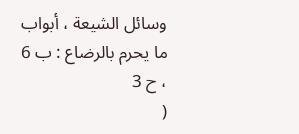وسائل الشيعة ، أبواب ما يحرم بالرضاع : ب 6 ، ح 3
(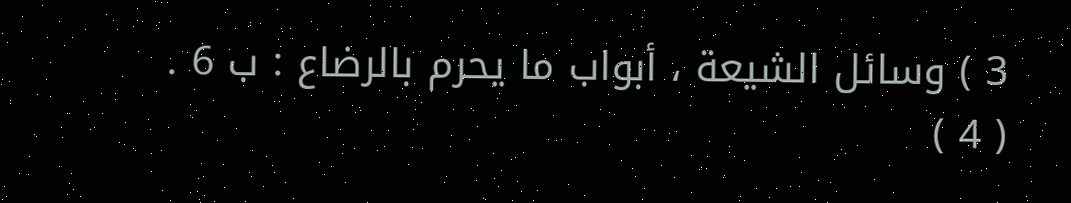3 ) وسائل الشيعة ، أبواب ما يحرم بالرضاع : ب 6 .
( 4 )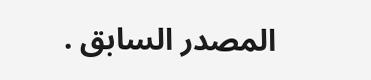المصدر السابق .